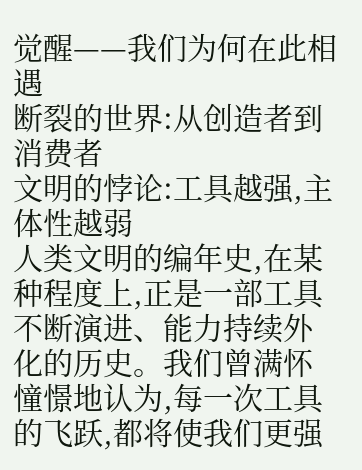觉醒——我们为何在此相遇
断裂的世界:从创造者到消费者
文明的悖论:工具越强,主体性越弱
人类文明的编年史,在某种程度上,正是一部工具不断演进、能力持续外化的历史。我们曾满怀憧憬地认为,每一次工具的飞跃,都将使我们更强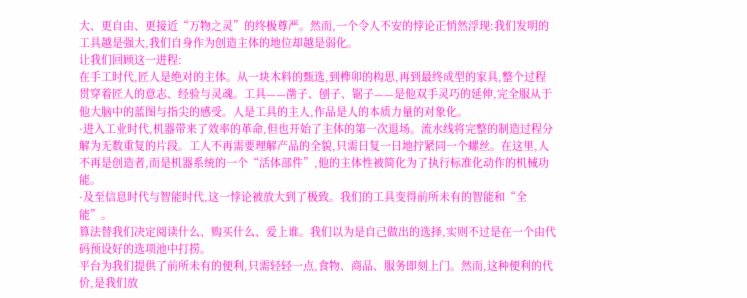大、更自由、更接近“万物之灵”的终极尊严。然而,一个令人不安的悖论正悄然浮现:我们发明的工具越是强大,我们自身作为创造主体的地位却越是弱化。
让我们回顾这一进程:
在手工时代,匠人是绝对的主体。从一块木料的甄选,到榫卯的构思,再到最终成型的家具,整个过程贯穿着匠人的意志、经验与灵魂。工具——凿子、刨子、锯子——是他双手灵巧的延伸,完全服从于他大脑中的蓝图与指尖的感受。人是工具的主人,作品是人的本质力量的对象化。
·进入工业时代,机器带来了效率的革命,但也开始了主体的第一次退场。流水线将完整的制造过程分解为无数重复的片段。工人不再需要理解产品的全貌,只需日复一日地拧紧同一个螺丝。在这里,人不再是创造者,而是机器系统的一个“活体部件”,他的主体性被简化为了执行标准化动作的机械功能。
·及至信息时代与智能时代,这一悖论被放大到了极致。我们的工具变得前所未有的智能和“全能”。
算法替我们决定阅读什么、购买什么、爱上谁。我们以为是自己做出的选择,实则不过是在一个由代码预设好的选项池中打捞。
平台为我们提供了前所未有的便利,只需轻轻一点,食物、商品、服务即刻上门。然而,这种便利的代价,是我们放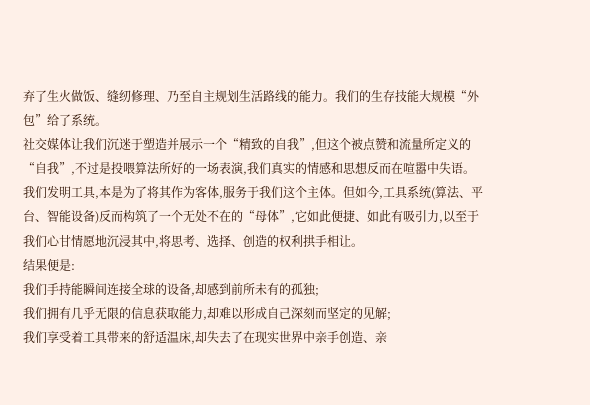弃了生火做饭、缝纫修理、乃至自主规划生活路线的能力。我们的生存技能大规模“外包”给了系统。
社交媒体让我们沉迷于塑造并展示一个“精致的自我”,但这个被点赞和流量所定义的“自我”,不过是投喂算法所好的一场表演,我们真实的情感和思想反而在喧嚣中失语。
我们发明工具,本是为了将其作为客体,服务于我们这个主体。但如今,工具系统(算法、平台、智能设备)反而构筑了一个无处不在的“母体”,它如此便捷、如此有吸引力,以至于我们心甘情愿地沉浸其中,将思考、选择、创造的权利拱手相让。
结果便是:
我们手持能瞬间连接全球的设备,却感到前所未有的孤独;
我们拥有几乎无限的信息获取能力,却难以形成自己深刻而坚定的见解;
我们享受着工具带来的舒适温床,却失去了在现实世界中亲手创造、亲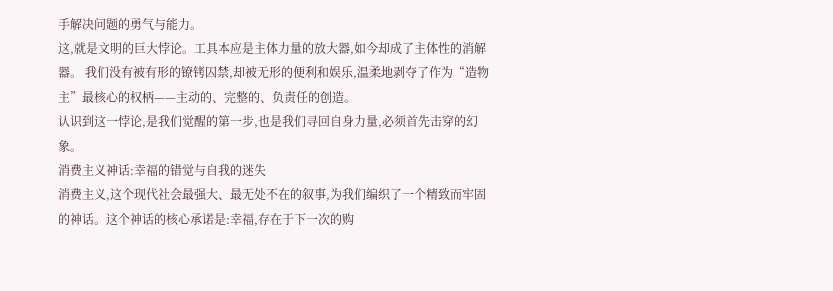手解决问题的勇气与能力。
这,就是文明的巨大悖论。工具本应是主体力量的放大器,如今却成了主体性的消解器。 我们没有被有形的镣铐囚禁,却被无形的便利和娱乐,温柔地剥夺了作为“造物主”最核心的权柄——主动的、完整的、负责任的创造。
认识到这一悖论,是我们觉醒的第一步,也是我们寻回自身力量,必须首先击穿的幻象。
消费主义神话:幸福的错觉与自我的迷失
消费主义,这个现代社会最强大、最无处不在的叙事,为我们编织了一个精致而牢固的神话。这个神话的核心承诺是:幸福,存在于下一次的购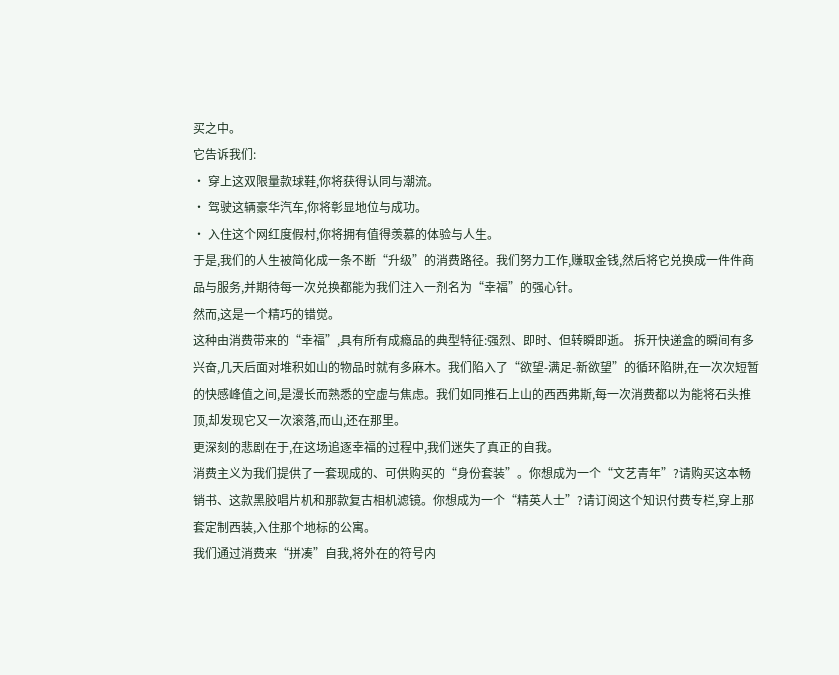买之中。
它告诉我们:
· 穿上这双限量款球鞋,你将获得认同与潮流。
· 驾驶这辆豪华汽车,你将彰显地位与成功。
· 入住这个网红度假村,你将拥有值得羡慕的体验与人生。
于是,我们的人生被简化成一条不断“升级”的消费路径。我们努力工作,赚取金钱,然后将它兑换成一件件商品与服务,并期待每一次兑换都能为我们注入一剂名为“幸福”的强心针。
然而,这是一个精巧的错觉。
这种由消费带来的“幸福”,具有所有成瘾品的典型特征:强烈、即时、但转瞬即逝。 拆开快递盒的瞬间有多兴奋,几天后面对堆积如山的物品时就有多麻木。我们陷入了“欲望-满足-新欲望”的循环陷阱,在一次次短暂的快感峰值之间,是漫长而熟悉的空虚与焦虑。我们如同推石上山的西西弗斯,每一次消费都以为能将石头推顶,却发现它又一次滚落,而山,还在那里。
更深刻的悲剧在于,在这场追逐幸福的过程中,我们迷失了真正的自我。
消费主义为我们提供了一套现成的、可供购买的“身份套装”。你想成为一个“文艺青年”?请购买这本畅销书、这款黑胶唱片机和那款复古相机滤镜。你想成为一个“精英人士”?请订阅这个知识付费专栏,穿上那套定制西装,入住那个地标的公寓。
我们通过消费来“拼凑”自我,将外在的符号内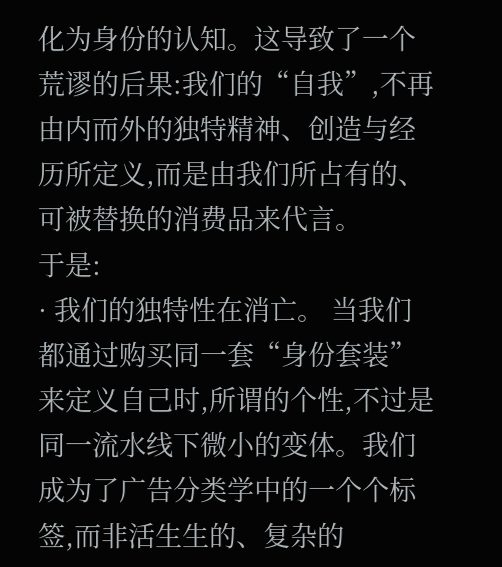化为身份的认知。这导致了一个荒谬的后果:我们的“自我”,不再由内而外的独特精神、创造与经历所定义,而是由我们所占有的、可被替换的消费品来代言。
于是:
· 我们的独特性在消亡。 当我们都通过购买同一套“身份套装”来定义自己时,所谓的个性,不过是同一流水线下微小的变体。我们成为了广告分类学中的一个个标签,而非活生生的、复杂的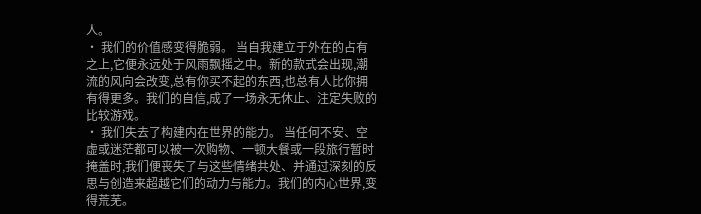人。
· 我们的价值感变得脆弱。 当自我建立于外在的占有之上,它便永远处于风雨飘摇之中。新的款式会出现,潮流的风向会改变,总有你买不起的东西,也总有人比你拥有得更多。我们的自信,成了一场永无休止、注定失败的比较游戏。
· 我们失去了构建内在世界的能力。 当任何不安、空虚或迷茫都可以被一次购物、一顿大餐或一段旅行暂时掩盖时,我们便丧失了与这些情绪共处、并通过深刻的反思与创造来超越它们的动力与能力。我们的内心世界,变得荒芜。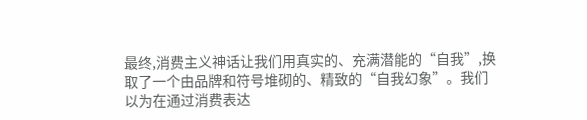最终,消费主义神话让我们用真实的、充满潜能的“自我”,换取了一个由品牌和符号堆砌的、精致的“自我幻象”。我们以为在通过消费表达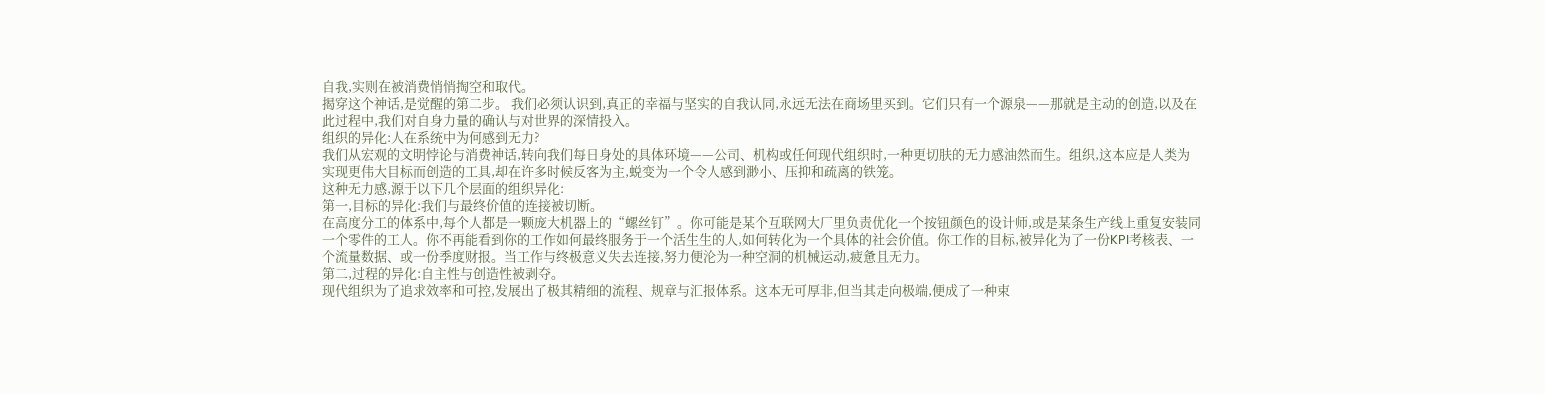自我,实则在被消费悄悄掏空和取代。
揭穿这个神话,是觉醒的第二步。 我们必须认识到,真正的幸福与坚实的自我认同,永远无法在商场里买到。它们只有一个源泉——那就是主动的创造,以及在此过程中,我们对自身力量的确认与对世界的深情投入。
组织的异化:人在系统中为何感到无力?
我们从宏观的文明悖论与消费神话,转向我们每日身处的具体环境——公司、机构或任何现代组织时,一种更切肤的无力感油然而生。组织,这本应是人类为实现更伟大目标而创造的工具,却在许多时候反客为主,蜕变为一个令人感到渺小、压抑和疏离的铁笼。
这种无力感,源于以下几个层面的组织异化:
第一,目标的异化:我们与最终价值的连接被切断。
在高度分工的体系中,每个人都是一颗庞大机器上的“螺丝钉”。你可能是某个互联网大厂里负责优化一个按钮颜色的设计师,或是某条生产线上重复安装同一个零件的工人。你不再能看到你的工作如何最终服务于一个活生生的人,如何转化为一个具体的社会价值。你工作的目标,被异化为了一份KPI考核表、一个流量数据、或一份季度财报。当工作与终极意义失去连接,努力便沦为一种空洞的机械运动,疲惫且无力。
第二,过程的异化:自主性与创造性被剥夺。
现代组织为了追求效率和可控,发展出了极其精细的流程、规章与汇报体系。这本无可厚非,但当其走向极端,便成了一种束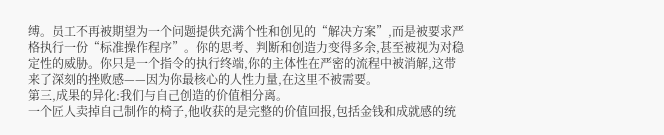缚。员工不再被期望为一个问题提供充满个性和创见的“解决方案”,而是被要求严格执行一份“标准操作程序”。你的思考、判断和创造力变得多余,甚至被视为对稳定性的威胁。你只是一个指令的执行终端,你的主体性在严密的流程中被消解,这带来了深刻的挫败感——因为你最核心的人性力量,在这里不被需要。
第三,成果的异化:我们与自己创造的价值相分离。
一个匠人卖掉自己制作的椅子,他收获的是完整的价值回报,包括金钱和成就感的统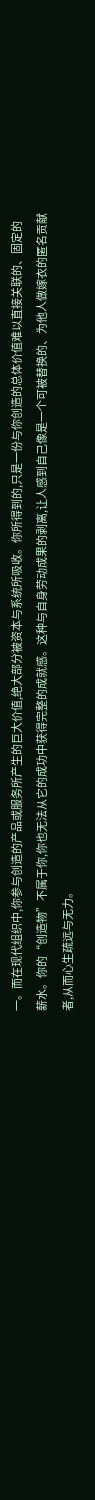一。而在现代组织中,你参与创造的产品或服务所产生的巨大价值,绝大部分被资本与系统所吸收。你所得到的,只是一份与你创造的总体价值难以直接关联的、固定的薪水。你的“创造物”不属于你,你也无法从它的成功中获得完整的成就感。这种与自身劳动成果的剥离,让人感到自己像是一个可被替换的、为他人做嫁衣的匿名贡献者,从而心生疏远与无力。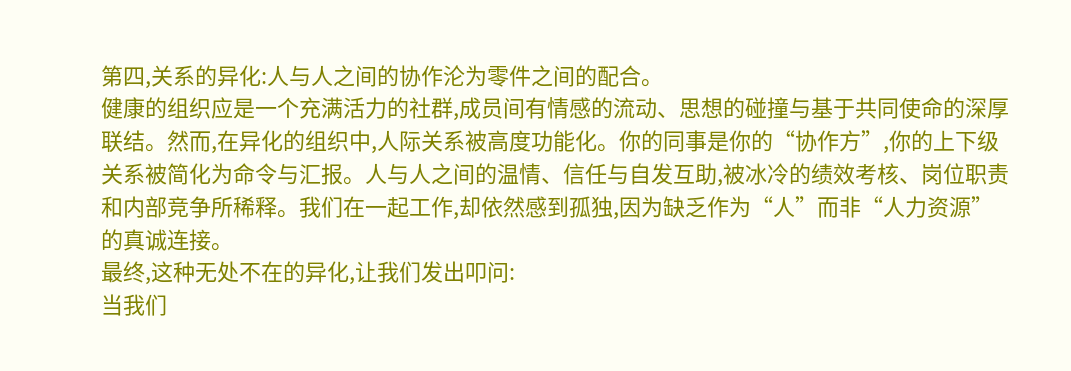第四,关系的异化:人与人之间的协作沦为零件之间的配合。
健康的组织应是一个充满活力的社群,成员间有情感的流动、思想的碰撞与基于共同使命的深厚联结。然而,在异化的组织中,人际关系被高度功能化。你的同事是你的“协作方”,你的上下级关系被简化为命令与汇报。人与人之间的温情、信任与自发互助,被冰冷的绩效考核、岗位职责和内部竞争所稀释。我们在一起工作,却依然感到孤独,因为缺乏作为“人”而非“人力资源”的真诚连接。
最终,这种无处不在的异化,让我们发出叩问:
当我们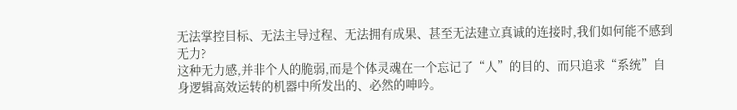无法掌控目标、无法主导过程、无法拥有成果、甚至无法建立真诚的连接时,我们如何能不感到无力?
这种无力感,并非个人的脆弱,而是个体灵魂在一个忘记了“人”的目的、而只追求“系统”自身逻辑高效运转的机器中所发出的、必然的呻吟。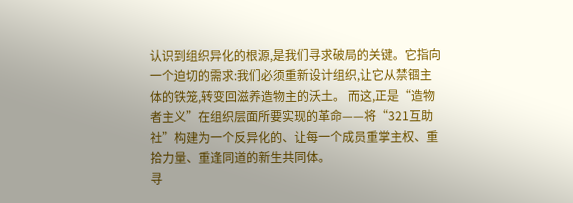认识到组织异化的根源,是我们寻求破局的关键。它指向一个迫切的需求:我们必须重新设计组织,让它从禁锢主体的铁笼,转变回滋养造物主的沃土。 而这,正是“造物者主义”在组织层面所要实现的革命——将“321互助社”构建为一个反异化的、让每一个成员重掌主权、重拾力量、重逢同道的新生共同体。
寻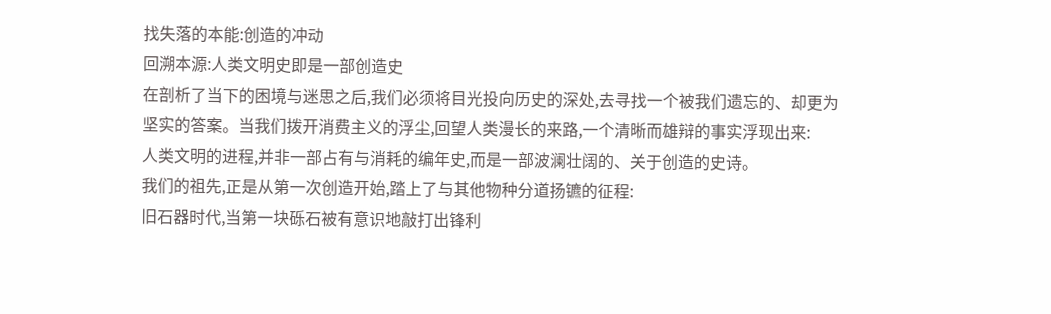找失落的本能:创造的冲动
回溯本源:人类文明史即是一部创造史
在剖析了当下的困境与迷思之后,我们必须将目光投向历史的深处,去寻找一个被我们遗忘的、却更为坚实的答案。当我们拨开消费主义的浮尘,回望人类漫长的来路,一个清晰而雄辩的事实浮现出来:
人类文明的进程,并非一部占有与消耗的编年史,而是一部波澜壮阔的、关于创造的史诗。
我们的祖先,正是从第一次创造开始,踏上了与其他物种分道扬镳的征程:
旧石器时代,当第一块砾石被有意识地敲打出锋利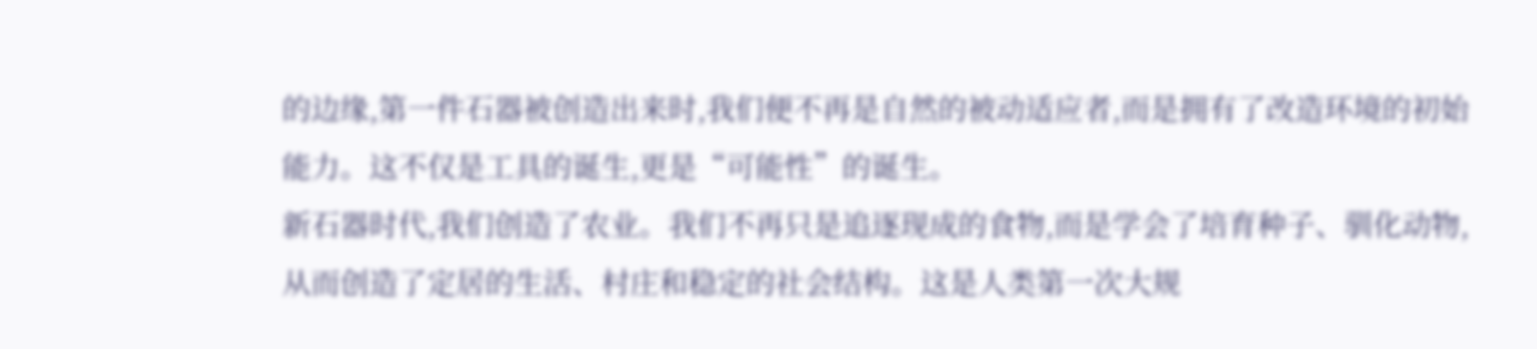的边缘,第一件石器被创造出来时,我们便不再是自然的被动适应者,而是拥有了改造环境的初始能力。这不仅是工具的诞生,更是“可能性”的诞生。
新石器时代,我们创造了农业。我们不再只是追逐现成的食物,而是学会了培育种子、驯化动物,从而创造了定居的生活、村庄和稳定的社会结构。这是人类第一次大规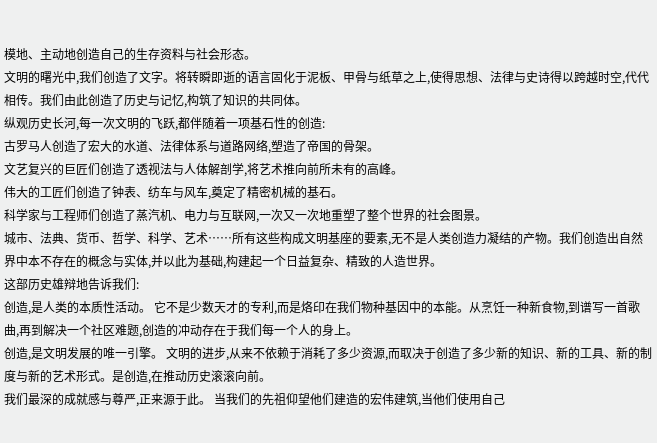模地、主动地创造自己的生存资料与社会形态。
文明的曙光中,我们创造了文字。将转瞬即逝的语言固化于泥板、甲骨与纸草之上,使得思想、法律与史诗得以跨越时空,代代相传。我们由此创造了历史与记忆,构筑了知识的共同体。
纵观历史长河,每一次文明的飞跃,都伴随着一项基石性的创造:
古罗马人创造了宏大的水道、法律体系与道路网络,塑造了帝国的骨架。
文艺复兴的巨匠们创造了透视法与人体解剖学,将艺术推向前所未有的高峰。
伟大的工匠们创造了钟表、纺车与风车,奠定了精密机械的基石。
科学家与工程师们创造了蒸汽机、电力与互联网,一次又一次地重塑了整个世界的社会图景。
城市、法典、货币、哲学、科学、艺术……所有这些构成文明基座的要素,无不是人类创造力凝结的产物。我们创造出自然界中本不存在的概念与实体,并以此为基础,构建起一个日益复杂、精致的人造世界。
这部历史雄辩地告诉我们:
创造,是人类的本质性活动。 它不是少数天才的专利,而是烙印在我们物种基因中的本能。从烹饪一种新食物,到谱写一首歌曲,再到解决一个社区难题,创造的冲动存在于我们每一个人的身上。
创造,是文明发展的唯一引擎。 文明的进步,从来不依赖于消耗了多少资源,而取决于创造了多少新的知识、新的工具、新的制度与新的艺术形式。是创造,在推动历史滚滚向前。
我们最深的成就感与尊严,正来源于此。 当我们的先祖仰望他们建造的宏伟建筑,当他们使用自己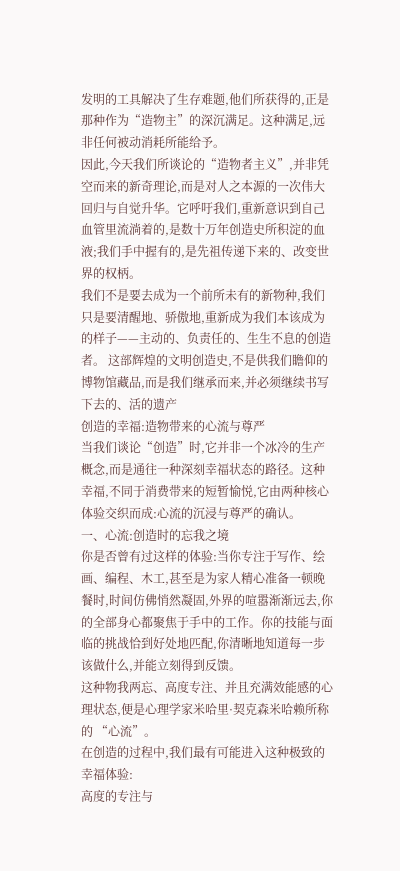发明的工具解决了生存难题,他们所获得的,正是那种作为“造物主”的深沉满足。这种满足,远非任何被动消耗所能给予。
因此,今天我们所谈论的“造物者主义”,并非凭空而来的新奇理论,而是对人之本源的一次伟大回归与自觉升华。它呼吁我们,重新意识到自己血管里流淌着的,是数十万年创造史所积淀的血液;我们手中握有的,是先祖传递下来的、改变世界的权柄。
我们不是要去成为一个前所未有的新物种,我们只是要清醒地、骄傲地,重新成为我们本该成为的样子——主动的、负责任的、生生不息的创造者。 这部辉煌的文明创造史,不是供我们瞻仰的博物馆藏品,而是我们继承而来,并必须继续书写下去的、活的遗产
创造的幸福:造物带来的心流与尊严
当我们谈论“创造”时,它并非一个冰冷的生产概念,而是通往一种深刻幸福状态的路径。这种幸福,不同于消费带来的短暂愉悦,它由两种核心体验交织而成:心流的沉浸与尊严的确认。
一、心流:创造时的忘我之境
你是否曾有过这样的体验:当你专注于写作、绘画、编程、木工,甚至是为家人精心准备一顿晚餐时,时间仿佛悄然凝固,外界的喧嚣渐渐远去,你的全部身心都聚焦于手中的工作。你的技能与面临的挑战恰到好处地匹配,你清晰地知道每一步该做什么,并能立刻得到反馈。
这种物我两忘、高度专注、并且充满效能感的心理状态,便是心理学家米哈里·契克森米哈赖所称的 “心流”。
在创造的过程中,我们最有可能进入这种极致的幸福体验:
高度的专注与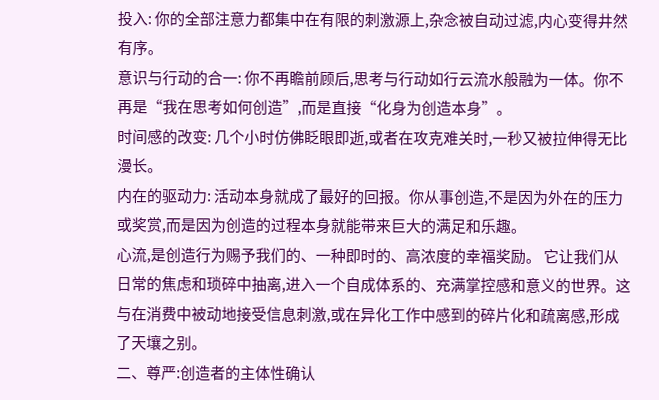投入: 你的全部注意力都集中在有限的刺激源上,杂念被自动过滤,内心变得井然有序。
意识与行动的合一: 你不再瞻前顾后,思考与行动如行云流水般融为一体。你不再是“我在思考如何创造”,而是直接“化身为创造本身”。
时间感的改变: 几个小时仿佛眨眼即逝,或者在攻克难关时,一秒又被拉伸得无比漫长。
内在的驱动力: 活动本身就成了最好的回报。你从事创造,不是因为外在的压力或奖赏,而是因为创造的过程本身就能带来巨大的满足和乐趣。
心流,是创造行为赐予我们的、一种即时的、高浓度的幸福奖励。 它让我们从日常的焦虑和琐碎中抽离,进入一个自成体系的、充满掌控感和意义的世界。这与在消费中被动地接受信息刺激,或在异化工作中感到的碎片化和疏离感,形成了天壤之别。
二、尊严:创造者的主体性确认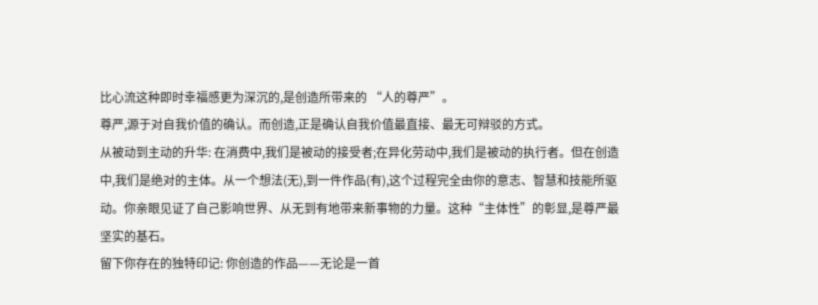比心流这种即时幸福感更为深沉的,是创造所带来的 “人的尊严”。
尊严,源于对自我价值的确认。而创造,正是确认自我价值最直接、最无可辩驳的方式。
从被动到主动的升华: 在消费中,我们是被动的接受者;在异化劳动中,我们是被动的执行者。但在创造中,我们是绝对的主体。从一个想法(无),到一件作品(有),这个过程完全由你的意志、智慧和技能所驱动。你亲眼见证了自己影响世界、从无到有地带来新事物的力量。这种“主体性”的彰显,是尊严最坚实的基石。
留下你存在的独特印记: 你创造的作品——无论是一首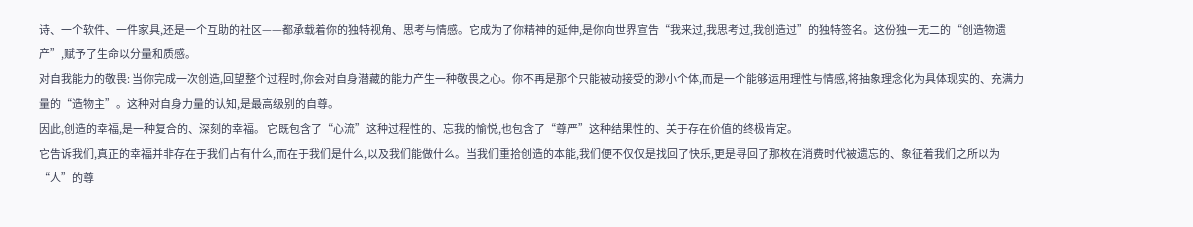诗、一个软件、一件家具,还是一个互助的社区——都承载着你的独特视角、思考与情感。它成为了你精神的延伸,是你向世界宣告“我来过,我思考过,我创造过”的独特签名。这份独一无二的“创造物遗产”,赋予了生命以分量和质感。
对自我能力的敬畏: 当你完成一次创造,回望整个过程时,你会对自身潜藏的能力产生一种敬畏之心。你不再是那个只能被动接受的渺小个体,而是一个能够运用理性与情感,将抽象理念化为具体现实的、充满力量的“造物主”。这种对自身力量的认知,是最高级别的自尊。
因此,创造的幸福,是一种复合的、深刻的幸福。 它既包含了“心流”这种过程性的、忘我的愉悦,也包含了“尊严”这种结果性的、关于存在价值的终极肯定。
它告诉我们,真正的幸福并非存在于我们占有什么,而在于我们是什么,以及我们能做什么。当我们重拾创造的本能,我们便不仅仅是找回了快乐,更是寻回了那枚在消费时代被遗忘的、象征着我们之所以为“人”的尊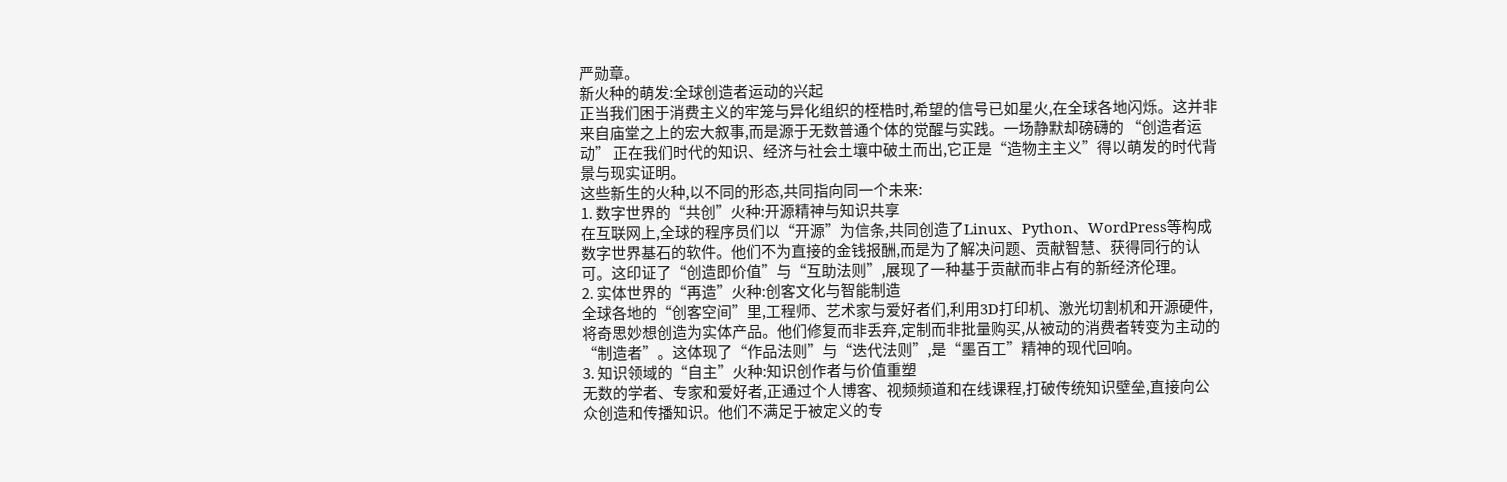严勋章。
新火种的萌发:全球创造者运动的兴起
正当我们困于消费主义的牢笼与异化组织的桎梏时,希望的信号已如星火,在全球各地闪烁。这并非来自庙堂之上的宏大叙事,而是源于无数普通个体的觉醒与实践。一场静默却磅礴的 “创造者运动” 正在我们时代的知识、经济与社会土壤中破土而出,它正是“造物主主义”得以萌发的时代背景与现实证明。
这些新生的火种,以不同的形态,共同指向同一个未来:
1. 数字世界的“共创”火种:开源精神与知识共享
在互联网上,全球的程序员们以“开源”为信条,共同创造了Linux、Python、WordPress等构成数字世界基石的软件。他们不为直接的金钱报酬,而是为了解决问题、贡献智慧、获得同行的认可。这印证了“创造即价值”与“互助法则”,展现了一种基于贡献而非占有的新经济伦理。
2. 实体世界的“再造”火种:创客文化与智能制造
全球各地的“创客空间”里,工程师、艺术家与爱好者们,利用3D打印机、激光切割机和开源硬件,将奇思妙想创造为实体产品。他们修复而非丢弃,定制而非批量购买,从被动的消费者转变为主动的“制造者”。这体现了“作品法则”与“迭代法则”,是“墨百工”精神的现代回响。
3. 知识领域的“自主”火种:知识创作者与价值重塑
无数的学者、专家和爱好者,正通过个人博客、视频频道和在线课程,打破传统知识壁垒,直接向公众创造和传播知识。他们不满足于被定义的专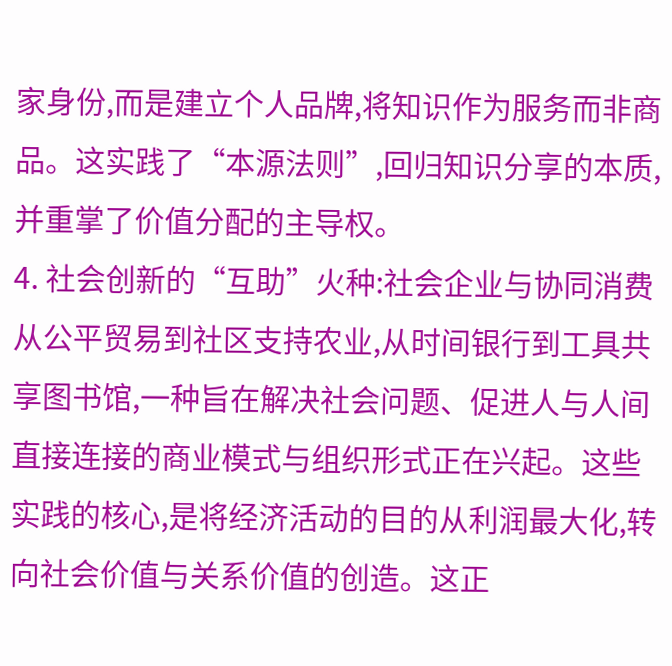家身份,而是建立个人品牌,将知识作为服务而非商品。这实践了“本源法则”,回归知识分享的本质,并重掌了价值分配的主导权。
4. 社会创新的“互助”火种:社会企业与协同消费
从公平贸易到社区支持农业,从时间银行到工具共享图书馆,一种旨在解决社会问题、促进人与人间直接连接的商业模式与组织形式正在兴起。这些实践的核心,是将经济活动的目的从利润最大化,转向社会价值与关系价值的创造。这正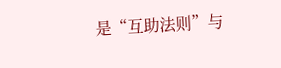是“互助法则”与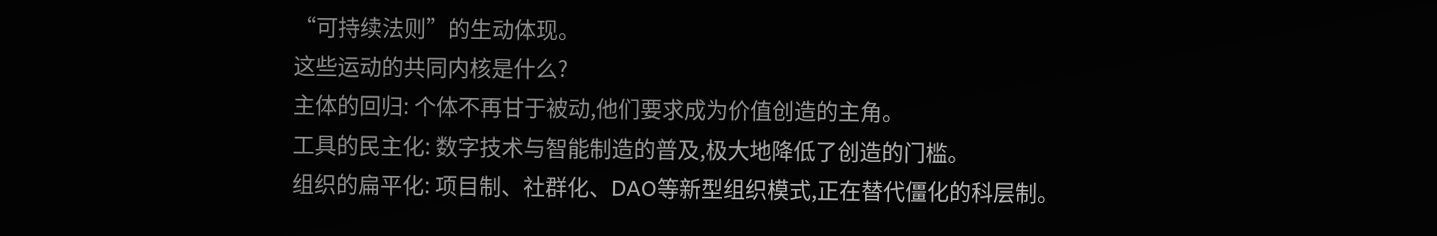“可持续法则”的生动体现。
这些运动的共同内核是什么?
主体的回归: 个体不再甘于被动,他们要求成为价值创造的主角。
工具的民主化: 数字技术与智能制造的普及,极大地降低了创造的门槛。
组织的扁平化: 项目制、社群化、DAO等新型组织模式,正在替代僵化的科层制。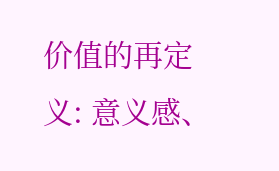价值的再定义: 意义感、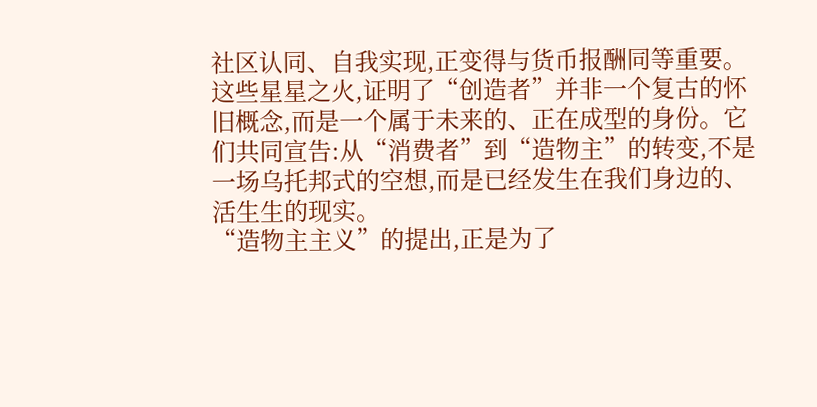社区认同、自我实现,正变得与货币报酬同等重要。
这些星星之火,证明了“创造者”并非一个复古的怀旧概念,而是一个属于未来的、正在成型的身份。它们共同宣告:从“消费者”到“造物主”的转变,不是一场乌托邦式的空想,而是已经发生在我们身边的、活生生的现实。
“造物主主义”的提出,正是为了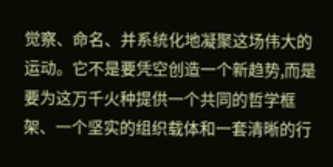觉察、命名、并系统化地凝聚这场伟大的运动。它不是要凭空创造一个新趋势,而是要为这万千火种提供一个共同的哲学框架、一个坚实的组织载体和一套清晰的行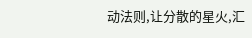动法则,让分散的星火,汇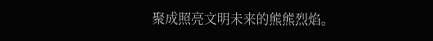聚成照亮文明未来的熊熊烈焰。